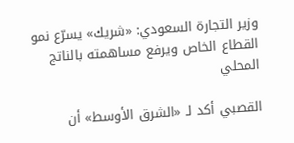وزير التجارة السعودي: «شريك» يسرّع نمو القطاع الخاص ويرفع مساهمته بالناتج المحلي

القصبي أكد لـ «الشرق الأوسط» أن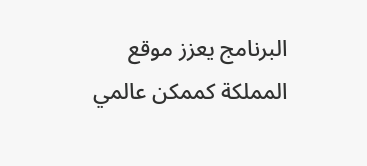البرنامج يعزز موقع المملكة كممكن عالمي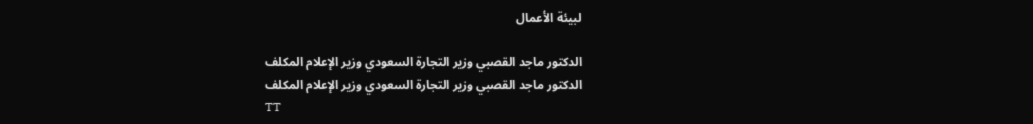لبيئة الأعمال

الدكتور ماجد القصبي وزير التجارة السعودي وزير الإعلام المكلف
الدكتور ماجد القصبي وزير التجارة السعودي وزير الإعلام المكلف
TT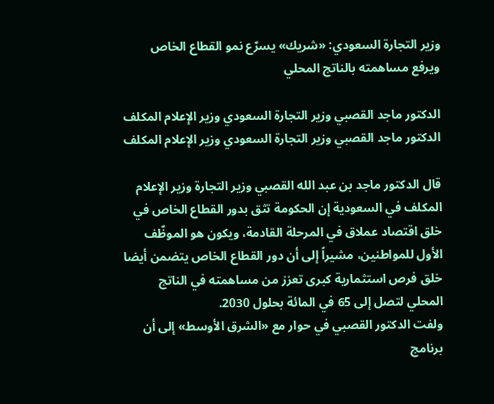وزير التجارة السعودي: «شريك» يسرّع نمو القطاع الخاص ويرفع مساهمته بالناتج المحلي

الدكتور ماجد القصبي وزير التجارة السعودي وزير الإعلام المكلف
الدكتور ماجد القصبي وزير التجارة السعودي وزير الإعلام المكلف

قال الدكتور ماجد بن عبد الله القصبي وزير التجارة وزير الإعلام المكلف في السعودية إن الحكومة تثق بدور القطاع الخاص في خلق اقتصاد عملاق في المرحلة القادمة، ويكون هو الموظّف الأول للمواطنين، مشيراً إلى أن دور القطاع الخاص يتضمن أيضا خلق فرص استثمارية كبرى تعزز من مساهمته في الناتج المحلي لتصل إلى 65 في المائة بحلول 2030.
ولفت الدكتور القصبي في حوار مع «الشرق الأوسط» إلى أن برنامج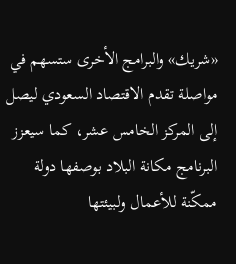«شريك» والبرامج الأخرى ستسهم في مواصلة تقدم الاقتصاد السعودي ليصل إلى المركز الخامس عشر، كما سيعزز البرنامج مكانة البلاد بوصفها دولة ممكّنة للأعمال ولبيئتها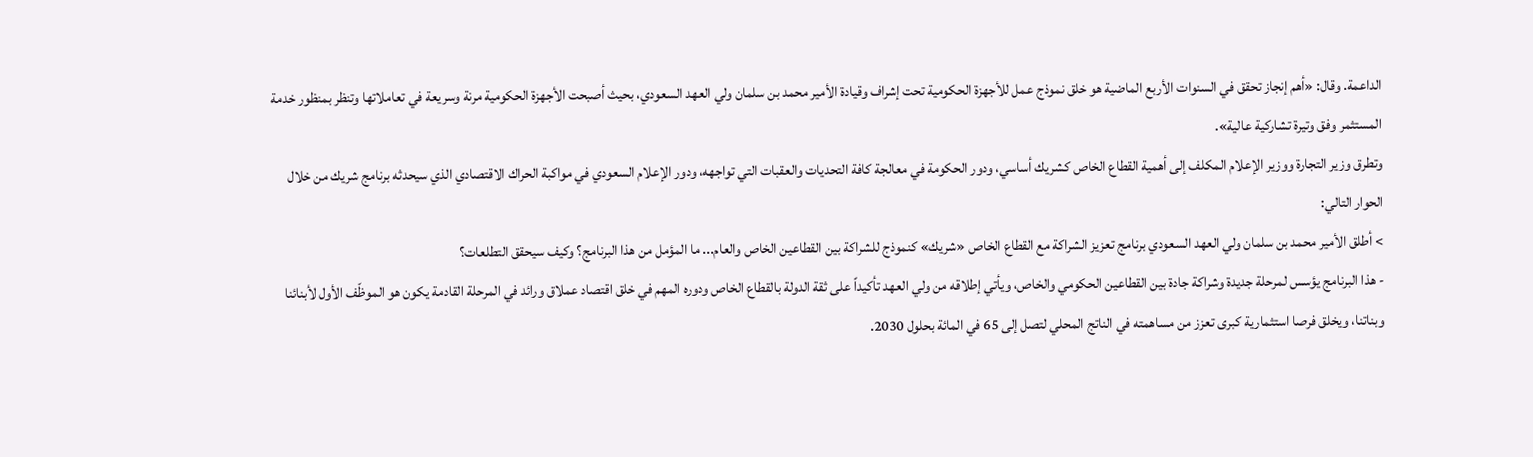الداعمة. وقال: «أهم إنجاز تحقق في السنوات الأربع الماضية هو خلق نموذج عمل للأجهزة الحكومية تحت إشراف وقيادة الأمير محمد بن سلمان ولي العهد السعودي، بحيث أصبحت الأجهزة الحكومية مرنة وسريعة في تعاملاتها وتنظر بمنظور خدمة المستثمر وفق وتيرة تشاركية عالية».
وتطرق وزير التجارة ووزير الإعلام المكلف إلى أهمية القطاع الخاص كشريك أساسي، ودور الحكومة في معالجة كافة التحديات والعقبات التي تواجهه، ودور الإعلام السعودي في مواكبة الحراك الاقتصادي الذي سيحدثه برنامج شريك من خلال الحوار التالي:
> أطلق الأمير محمد بن سلمان ولي العهد السعودي برنامج تعزيز الشراكة مع القطاع الخاص «شريك» كنموذج للشراكة بين القطاعين الخاص والعام... ما المؤمل من هذا البرنامج؟ وكيف سيحقق التطلعات؟
- هذا البرنامج يؤسس لمرحلة جديدة وشراكة جادة بين القطاعين الحكومي والخاص، ويأتي إطلاقه من ولي العهد تأكيداً على ثقة الدولة بالقطاع الخاص ودوره المهم في خلق اقتصاد عملاق ورائد في المرحلة القادمة يكون هو الموظّف الأول لأبنائنا وبناتنا، ويخلق فرصا استثمارية كبرى تعزز من مساهمته في الناتج المحلي لتصل إلى 65 في المائة بحلول 2030.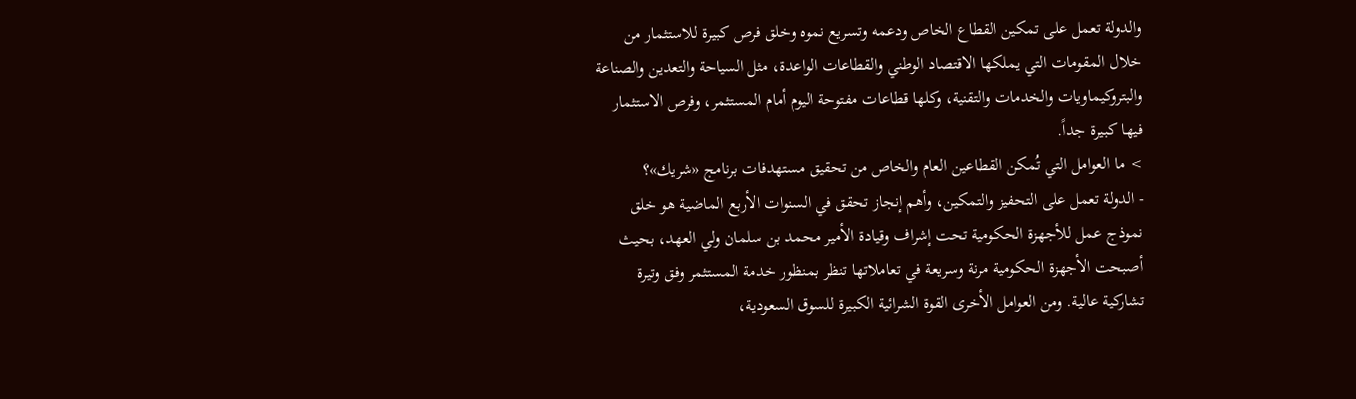والدولة تعمل على تمكين القطاع الخاص ودعمه وتسريع نموه وخلق فرص كبيرة للاستثمار من خلال المقومات التي يملكها الاقتصاد الوطني والقطاعات الواعدة، مثل السياحة والتعدين والصناعة والبتروكيماويات والخدمات والتقنية، وكلها قطاعات مفتوحة اليوم أمام المستثمر، وفرص الاستثمار فيها كبيرة جداً.
> ما العوامل التي تُمكن القطاعين العام والخاص من تحقيق مستهدفات برنامج «شريك»؟
- الدولة تعمل على التحفيز والتمكين، وأهم إنجاز تحقق في السنوات الأربع الماضية هو خلق نموذج عمل للأجهزة الحكومية تحت إشراف وقيادة الأمير محمد بن سلمان ولي العهد، بحيث أصبحت الأجهزة الحكومية مرنة وسريعة في تعاملاتها تنظر بمنظور خدمة المستثمر وفق وتيرة تشاركية عالية. ومن العوامل الأخرى القوة الشرائية الكبيرة للسوق السعودية،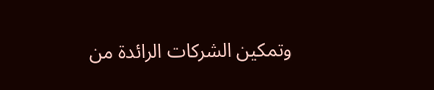وتمكين الشركات الرائدة من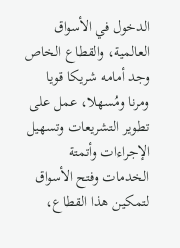الدخول في الأسواق العالمية، والقطاع الخاص وجد أمامه شريكا قويا ومرنا ومُسهلا، عمل على تطوير التشريعات وتسهيل الإجراءات وأتمتة الخدمات وفتح الأسواق لتمكين هذا القطاع،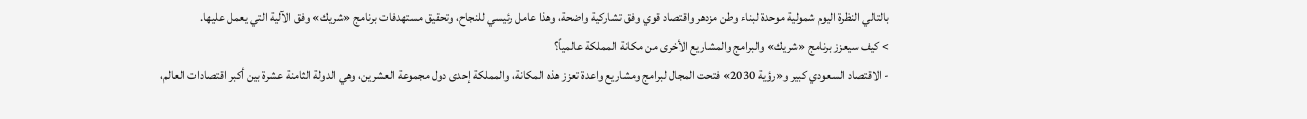بالتالي النظرة اليوم شمولية موحدة لبناء وطن مزدهر واقتصاد قوي وفق تشاركية واضحة، وهذا عامل رئيسي للنجاح، وتحقيق مستهدفات برنامج «شريك» وفق الآلية التي يعمل عليها.
> كيف سيعزز برنامج «شريك» والبرامج والمشاريع الأخرى من مكانة المملكة عالمياً؟
- الاقتصاد السعودي كبير و«رؤية 2030» فتحت المجال لبرامج ومشاريع واعدة تعزز هذه المكانة، والمملكة إحدى دول مجموعة العشرين، وهي الدولة الثامنة عشرة بين أكبر اقتصادات العالم،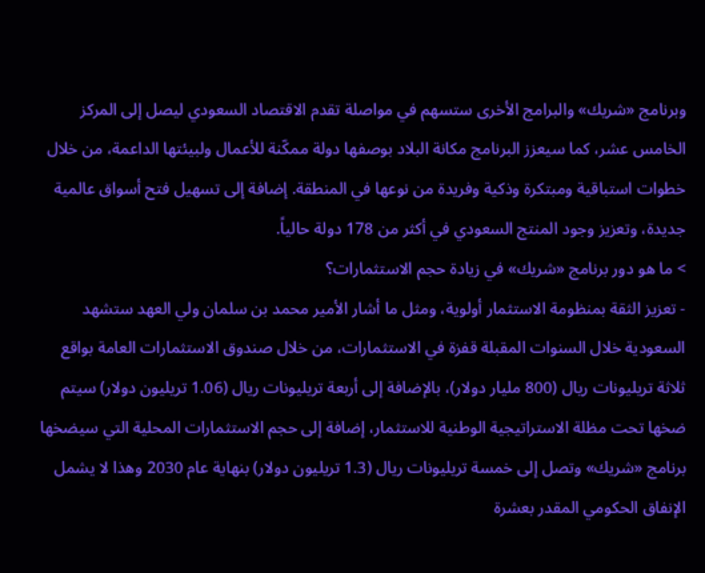وبرنامج «شريك» والبرامج الأخرى ستسهم في مواصلة تقدم الاقتصاد السعودي ليصل إلى المركز الخامس عشر، كما سيعزز البرنامج مكانة البلاد بوصفها دولة ممكّنة للأعمال ولبيئتها الداعمة، من خلال خطوات استباقية ومبتكرة وذكية وفريدة من نوعها في المنطقة. إضافة إلى تسهيل فتح أسواق عالمية جديدة، وتعزيز وجود المنتج السعودي في أكثر من 178 دولة حالياً.
> ما هو دور برنامج «شريك» في زيادة حجم الاستثمارات؟
- تعزيز الثقة بمنظومة الاستثمار أولوية، ومثل ما أشار الأمير محمد بن سلمان ولي العهد ستشهد السعودية خلال السنوات المقبلة قفزة في الاستثمارات، من خلال صندوق الاستثمارات العامة بواقع ثلاثة تريليونات ريال (800 مليار دولار)، بالإضافة إلى أربعة تريليونات ريال (1.06 تريليون دولار) سيتم ضخها تحت مظلة الاستراتيجية الوطنية للاستثمار، إضافة إلى حجم الاستثمارات المحلية التي سيضخها برنامج «شريك» وتصل إلى خمسة تريليونات ريال (1.3 تريليون دولار) بنهاية عام 2030 وهذا لا يشمل الإنفاق الحكومي المقدر بعشرة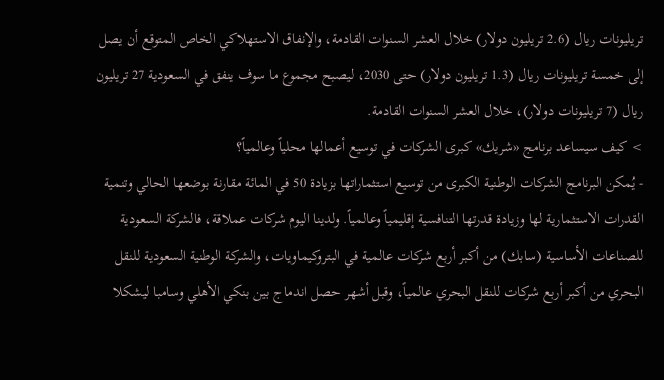تريليونات ريال (2.6 تريليون دولار) خلال العشر السنوات القادمة، والإنفاق الاستهلاكي الخاص المتوقع أن يصل إلى خمسة تريليونات ريال (1.3 تريليون دولار) حتى 2030، ليصبح مجموع ما سوف ينفق في السعودية 27 تريليون ريال (7 تريليونات دولار)، خلال العشر السنوات القادمة.
> كيف سيساعد برنامج «شريك» كبرى الشركات في توسيع أعمالها محلياً وعالمياً؟
- يُمكن البرنامج الشركات الوطنية الكبرى من توسيع استثماراتها بزيادة 50 في المائة مقارنة بوضعها الحالي وتنمية القدرات الاستثمارية لها وزيادة قدرتها التنافسية إقليمياً وعالمياً. ولدينا اليوم شركات عملاقة، فالشركة السعودية للصناعات الأساسية (سابك) من أكبر أربع شركات عالمية في البتروكيماويات، والشركة الوطنية السعودية للنقل البحري من أكبر أربع شركات للنقل البحري عالمياً، وقبل أشهر حصل اندماج بين بنكي الأهلي وسامبا ليشكلا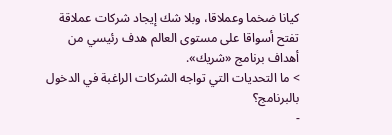كيانا ضخما وعملاقا، وبلا شك إيجاد شركات عملاقة تفتح أسواقا على مستوى العالم هدف رئيسي من أهداف برنامج «شريك».
> ما التحديات التي تواجه الشركات الراغبة في الدخول بالبرنامج؟
-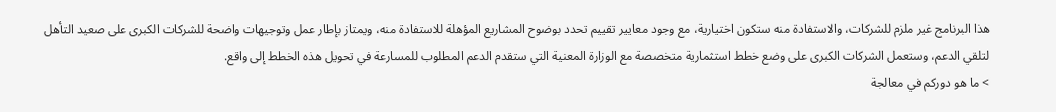هذا البرنامج غير ملزم للشركات، والاستفادة منه ستكون اختيارية، مع وجود معايير تقييم تحدد بوضوح المشاريع المؤهلة للاستفادة منه، ويمتاز بإطار عمل وتوجيهات واضحة للشركات الكبرى على صعيد التأهل لتلقي الدعم، وستعمل الشركات الكبرى على وضع خطط استثمارية متخصصة مع الوزارة المعنية التي ستقدم الدعم المطلوب للمسارعة في تحويل هذه الخطط إلى واقع.
> ما هو دوركم في معالجة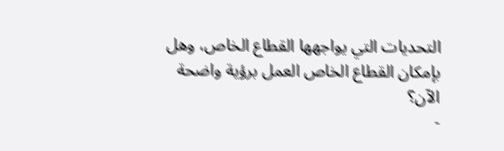التحديات التي يواجهها القطاع الخاص، وهل بإمكان القطاع الخاص العمل برؤية واضحة الآن؟
-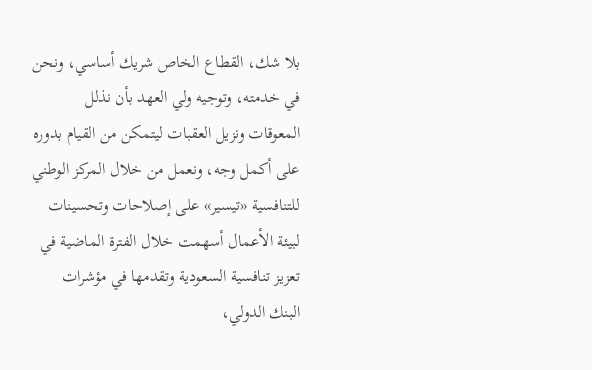بلا شك، القطاع الخاص شريك أساسي، ونحن في خدمته، وتوجيه ولي العهد بأن نذلل المعوقات ونزيل العقبات ليتمكن من القيام بدوره على أكمل وجه، ونعمل من خلال المركز الوطني للتنافسية «تيسير» على إصلاحات وتحسينات لبيئة الأعمال أسهمت خلال الفترة الماضية في تعزيز تنافسية السعودية وتقدمها في مؤشرات البنك الدولي،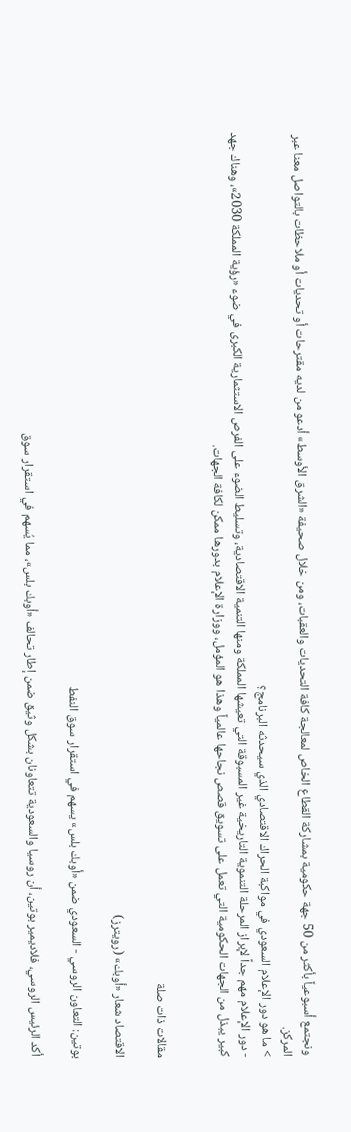ونجتمع أسبوعياً بأكثر من 50 جهة حكومية بمشاركة القطاع الخاص لمعالجة كافة التحديات والعقبات، ومن خلال صحيفة «الشرق الأوسط» أدعو من لديه مقترحات أو تحديات أو ملاحظات بالتواصل معنا عبر المركز.
> ما هو دور الإعلام السعودي في مواكبة الحراك الاقتصادي الذي سيحدثه البرنامج؟
- دور الإعلام مهم جداً لإبراز المرحلة التنموية التاريخية غير المسبوقة التي تعيشها المملكة ومنها التنمية الاقتصادية، وتسليط الضوء على الفرص الاستثمارية الكبرى في ضوء «رؤية المملكة 2030»، وهناك جهد كبير يبذل من الجهات الحكومية التي تعمل على تسويق قصص نجاحها عالمياً وهذا هو المؤمل، ووزارة الإعلام بدورها ممكن لكافة الجهات.


مقالات ذات صلة

الاقتصاد شعار «أوبك» (رويترز)

بوتين: التعاون الروسي - السعودي ضمن «أوبك بلس» يسهم في استقرار سوق النفط

 أكد الرئيس الروسي، فلاديمير بوتين، أن روسيا والسعودية تتعاونان بشكل وثيق ضمن إطار تحالف «أوبك بلس»، مما يُسهم في استقرار سوق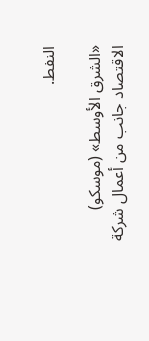النفط.

«الشرق الأوسط» (موسكو)
الاقتصاد جانب من أعمال شركة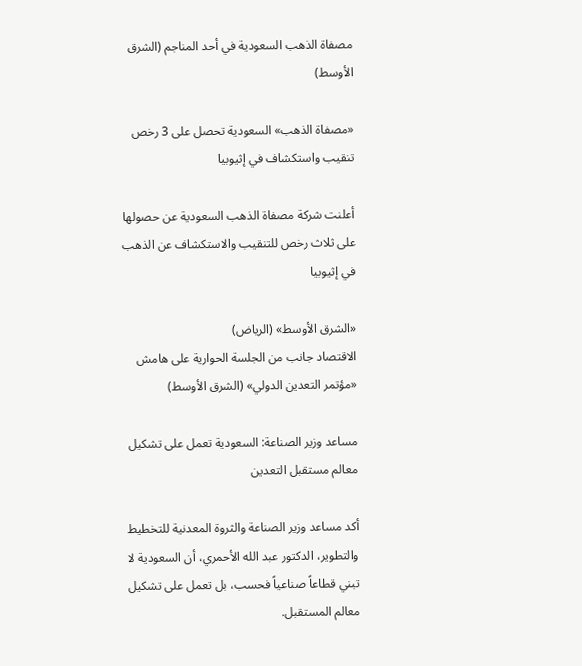مصفاة الذهب السعودية في أحد المناجم (الشرق الأوسط)

«مصفاة الذهب» السعودية تحصل على 3 رخص تنقيب واستكشاف في إثيوبيا

أعلنت شركة مصفاة الذهب السعودية عن حصولها على ثلاث رخص للتنقيب والاستكشاف عن الذهب في إثيوبيا

«الشرق الأوسط» (الرياض)
الاقتصاد جانب من الجلسة الحوارية على هامش «مؤتمر التعدين الدولي» (الشرق الأوسط)

مساعد وزير الصناعة: السعودية تعمل على تشكيل معالم مستقبل التعدين

أكد مساعد وزير الصناعة والثروة المعدنية للتخطيط والتطوير، الدكتور عبد الله الأحمري، أن السعودية لا تبني قطاعاً صناعياً فحسب، بل تعمل على تشكيل معالم المستقبل.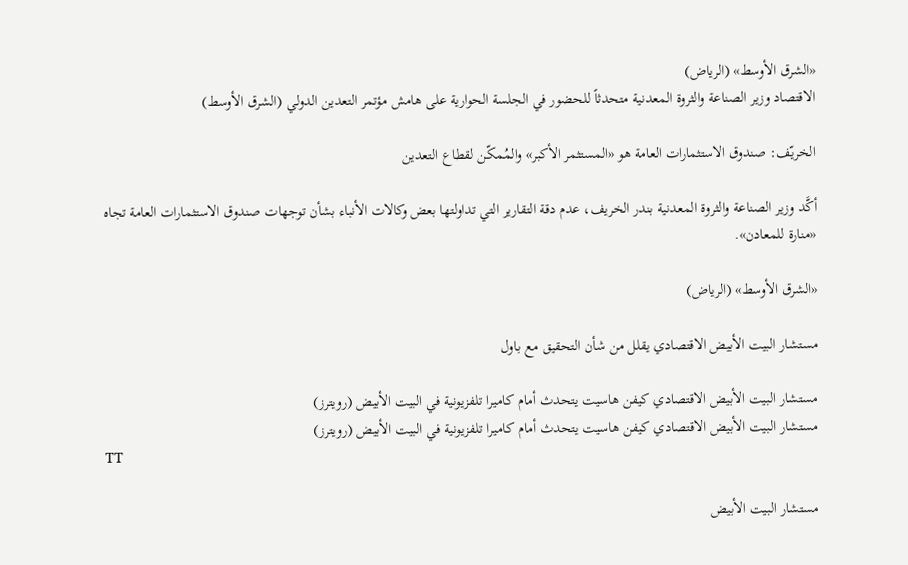«الشرق الأوسط» (الرياض)
الاقتصاد وزير الصناعة والثروة المعدنية متحدثاً للحضور في الجلسة الحوارية على هامش مؤتمر التعدين الدولي (الشرق الأوسط)

الخريّف: صندوق الاستثمارات العامة هو «المستثمر الأكبر» والمُمكّن لقطاع التعدين

أكَّد وزير الصناعة والثروة المعدنية بندر الخريف، عدم دقة التقارير التي تداولتها بعض وكالات الأنباء بشأن توجهات صندوق الاستثمارات العامة تجاه «منارة للمعادن».

«الشرق الأوسط» (الرياض)

مستشار البيت الأبيض الاقتصادي يقلل من شأن التحقيق مع باول

مستشار البيت الأبيض الاقتصادي كيفن هاسيت يتحدث أمام كاميرا تلفزيونية في البيت الأبيض (رويترز)
مستشار البيت الأبيض الاقتصادي كيفن هاسيت يتحدث أمام كاميرا تلفزيونية في البيت الأبيض (رويترز)
TT

مستشار البيت الأبيض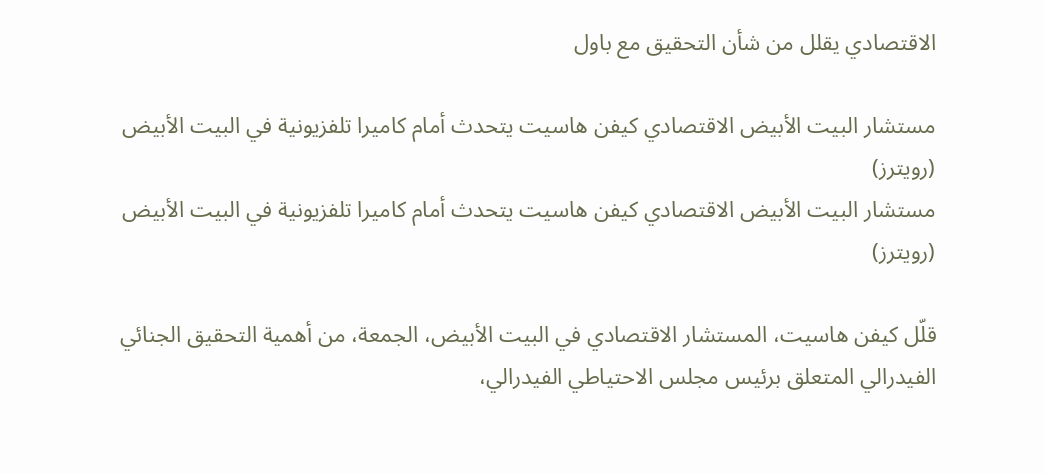الاقتصادي يقلل من شأن التحقيق مع باول

مستشار البيت الأبيض الاقتصادي كيفن هاسيت يتحدث أمام كاميرا تلفزيونية في البيت الأبيض (رويترز)
مستشار البيت الأبيض الاقتصادي كيفن هاسيت يتحدث أمام كاميرا تلفزيونية في البيت الأبيض (رويترز)

قلّل كيفن هاسيت، المستشار الاقتصادي في البيت الأبيض، الجمعة، من أهمية التحقيق الجنائي الفيدرالي المتعلق برئيس مجلس الاحتياطي الفيدرالي،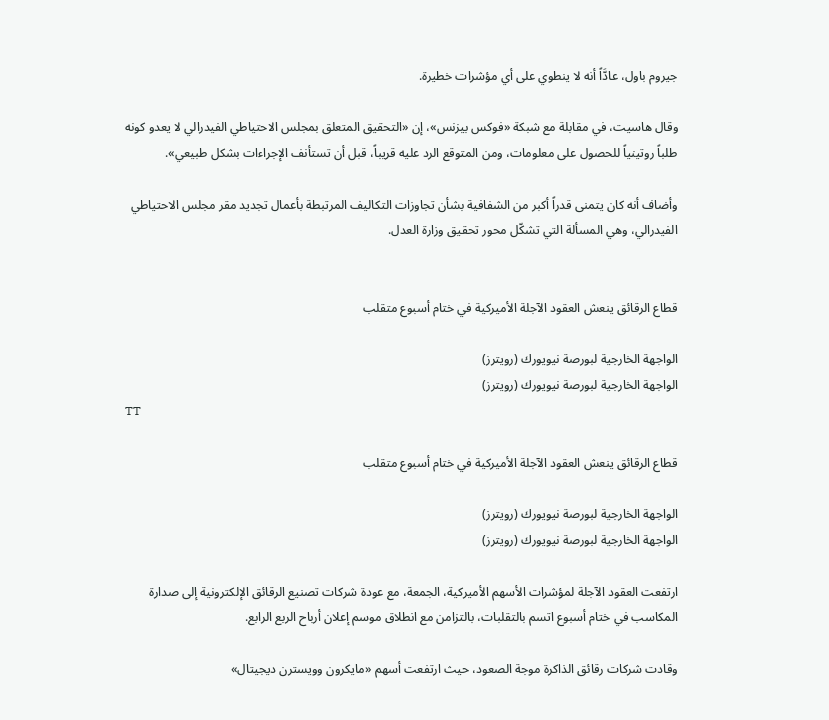جيروم باول، عادَّاً أنه لا ينطوي على أي مؤشرات خطيرة.

وقال هاسيت، في مقابلة مع شبكة «فوكس بيزنس»، إن «التحقيق المتعلق بمجلس الاحتياطي الفيدرالي لا يعدو كونه طلباً روتينياً للحصول على معلومات، ومن المتوقع الرد عليه قريباً، قبل أن تستأنف الإجراءات بشكل طبيعي».

وأضاف أنه كان يتمنى قدراً أكبر من الشفافية بشأن تجاوزات التكاليف المرتبطة بأعمال تجديد مقر مجلس الاحتياطي الفيدرالي، وهي المسألة التي تشكّل محور تحقيق وزارة العدل.


قطاع الرقائق ينعش العقود الآجلة الأميركية في ختام أسبوع متقلب

الواجهة الخارجية لبورصة نيويورك (رويترز)
الواجهة الخارجية لبورصة نيويورك (رويترز)
TT

قطاع الرقائق ينعش العقود الآجلة الأميركية في ختام أسبوع متقلب

الواجهة الخارجية لبورصة نيويورك (رويترز)
الواجهة الخارجية لبورصة نيويورك (رويترز)

ارتفعت العقود الآجلة لمؤشرات الأسهم الأميركية، الجمعة، مع عودة شركات تصنيع الرقائق الإلكترونية إلى صدارة المكاسب في ختام أسبوع اتسم بالتقلبات، بالتزامن مع انطلاق موسم إعلان أرباح الربع الرابع.

وقادت شركات رقائق الذاكرة موجة الصعود، حيث ارتفعت أسهم «مايكرون وويسترن ديجيتال»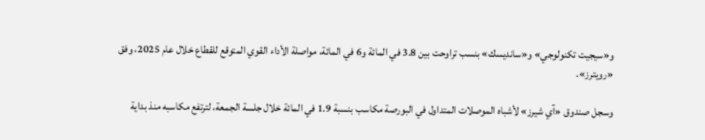و«سيجيت تكنولوجي» و«سانديسك» بنسب تراوحت بين 3.8 في المائة و6 في المائة، مواصلة الأداء القوي المتوقع للقطاع خلال عام 2025، وفق «رويترز».

وسجل صندوق «آي شيرز» لأشباه الموصلات المتداول في البورصة مكاسب بنسبة 1.9 في المائة خلال جلسة الجمعة، لترتفع مكاسبه منذ بداية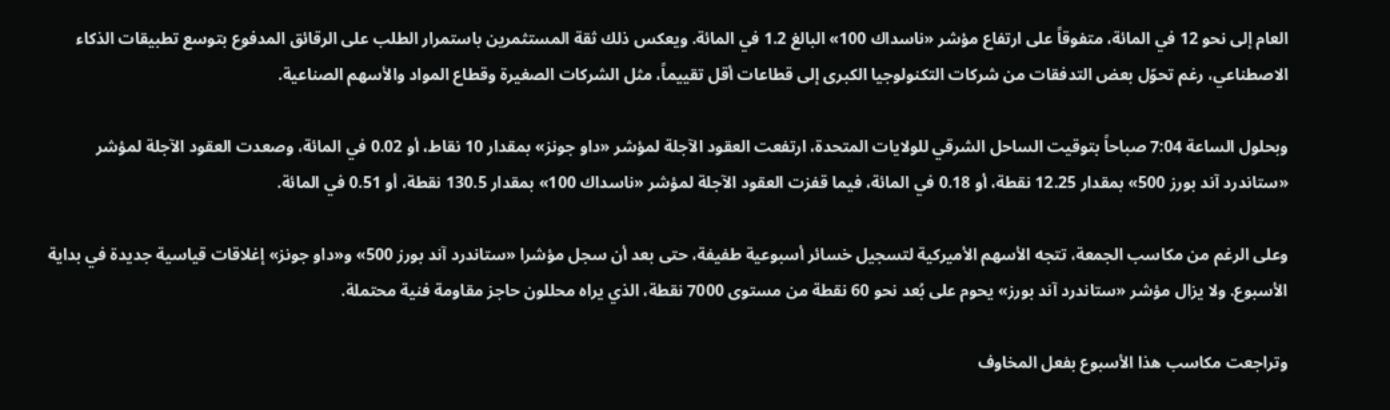العام إلى نحو 12 في المائة، متفوقاً على ارتفاع مؤشر «ناسداك 100» البالغ 1.2 في المائة. ويعكس ذلك ثقة المستثمرين باستمرار الطلب على الرقائق المدفوع بتوسع تطبيقات الذكاء الاصطناعي، رغم تحوّل بعض التدفقات من شركات التكنولوجيا الكبرى إلى قطاعات أقل تقييماً، مثل الشركات الصغيرة وقطاع المواد والأسهم الصناعية.

وبحلول الساعة 7:04 صباحاً بتوقيت الساحل الشرقي للولايات المتحدة، ارتفعت العقود الآجلة لمؤشر «داو جونز» بمقدار 10 نقاط، أو 0.02 في المائة، وصعدت العقود الآجلة لمؤشر «ستاندرد آند بورز 500» بمقدار 12.25 نقطة، أو 0.18 في المائة، فيما قفزت العقود الآجلة لمؤشر «ناسداك 100» بمقدار 130.5 نقطة، أو 0.51 في المائة.

وعلى الرغم من مكاسب الجمعة، تتجه الأسهم الأميركية لتسجيل خسائر أسبوعية طفيفة، حتى بعد أن سجل مؤشرا «ستاندرد آند بورز 500» و«داو جونز» إغلاقات قياسية جديدة في بداية الأسبوع. ولا يزال مؤشر «ستاندرد آند بورز» يحوم على بُعد نحو 60 نقطة من مستوى 7000 نقطة، الذي يراه محللون حاجز مقاومة فنية محتملة.

وتراجعت مكاسب هذا الأسبوع بفعل المخاوف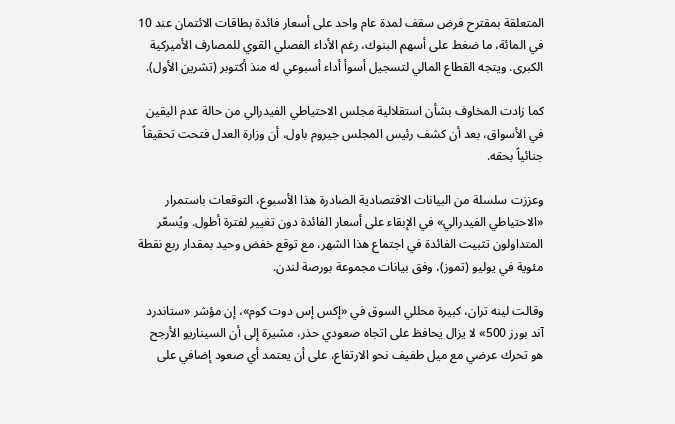المتعلقة بمقترح فرض سقف لمدة عام واحد على أسعار فائدة بطاقات الائتمان عند 10 في المائة، ما ضغط على أسهم البنوك، رغم الأداء الفصلي القوي للمصارف الأميركية الكبرى. ويتجه القطاع المالي لتسجيل أسوأ أداء أسبوعي له منذ أكتوبر (تشرين الأول).

كما زادت المخاوف بشأن استقلالية مجلس الاحتياطي الفيدرالي من حالة عدم اليقين في الأسواق، بعد أن كشف رئيس المجلس جيروم باول، أن وزارة العدل فتحت تحقيقاً جنائياً بحقه.

وعززت سلسلة من البيانات الاقتصادية الصادرة هذا الأسبوع، التوقعات باستمرار «الاحتياطي الفيدرالي» في الإبقاء على أسعار الفائدة دون تغيير لفترة أطول. ويُسعّر المتداولون تثبيت الفائدة في اجتماع هذا الشهر، مع توقع خفض وحيد بمقدار ربع نقطة مئوية في يوليو (تموز)، وفق بيانات مجموعة بورصة لندن.

وقالت لينه تران، كبيرة محللي السوق في «إكس إس دوت كوم»، إن مؤشر «ستاندرد آند بورز 500» لا يزال يحافظ على اتجاه صعودي حذر، مشيرة إلى أن السيناريو الأرجح هو تحرك عرضي مع ميل طفيف نحو الارتفاع، على أن يعتمد أي صعود إضافي على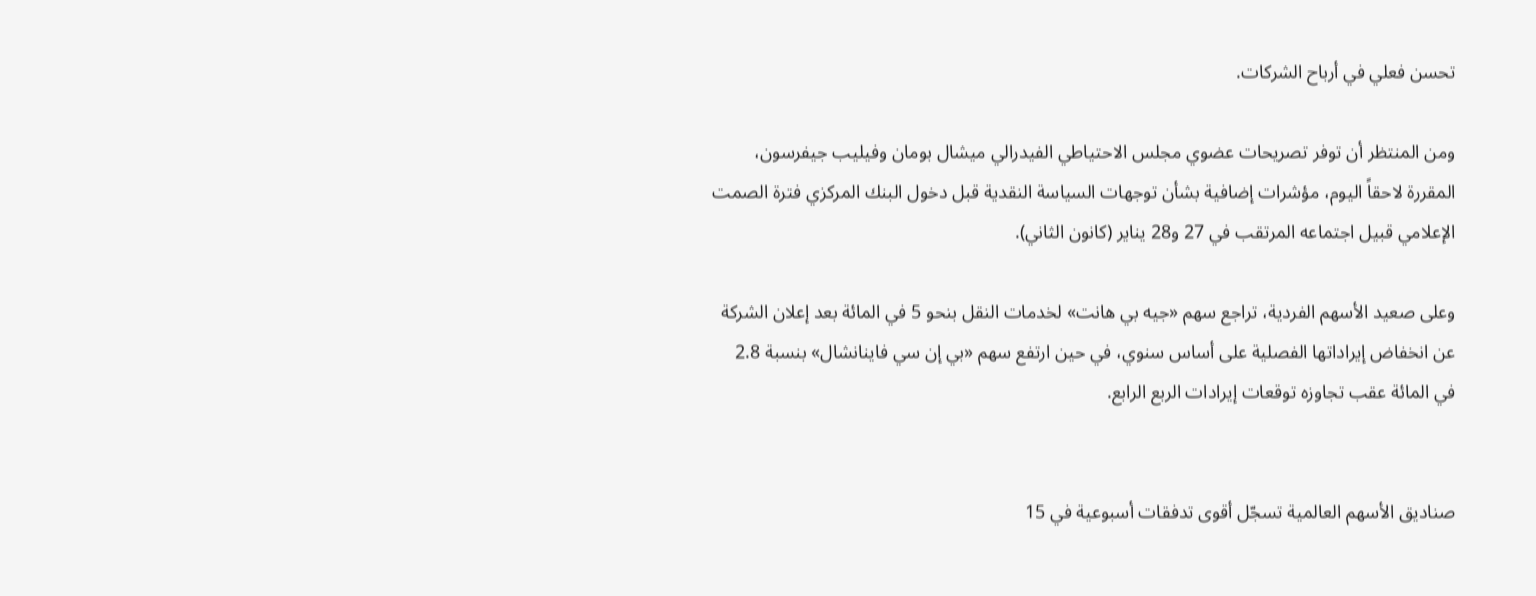تحسن فعلي في أرباح الشركات.

ومن المنتظر أن توفر تصريحات عضوي مجلس الاحتياطي الفيدرالي ميشال بومان وفيليب جيفرسون، المقررة لاحقاً اليوم، مؤشرات إضافية بشأن توجهات السياسة النقدية قبل دخول البنك المركزي فترة الصمت الإعلامي قبيل اجتماعه المرتقب في 27 و28 يناير (كانون الثاني).

وعلى صعيد الأسهم الفردية، تراجع سهم «جيه بي هانت» لخدمات النقل بنحو 5 في المائة بعد إعلان الشركة عن انخفاض إيراداتها الفصلية على أساس سنوي، في حين ارتفع سهم «بي إن سي فاينانشال» بنسبة 2.8 في المائة عقب تجاوزه توقعات إيرادات الربع الرابع.


صناديق الأسهم العالمية تسجّل أقوى تدفقات أسبوعية في 15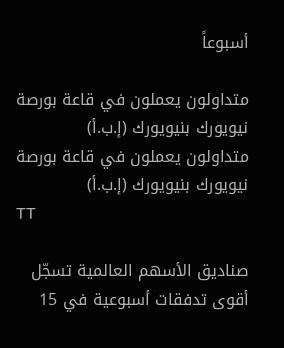أسبوعاً

متداولون يعملون في قاعة بورصة نيويورك بنيويورك (إ.ب.أ)
متداولون يعملون في قاعة بورصة نيويورك بنيويورك (إ.ب.أ)
TT

صناديق الأسهم العالمية تسجّل أقوى تدفقات أسبوعية في 15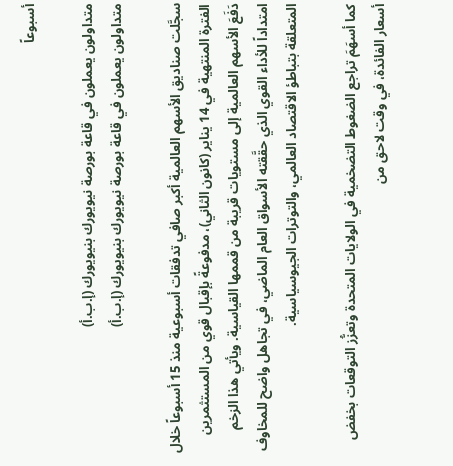أسبوعاً

متداولون يعملون في قاعة بورصة نيويورك بنيويورك (إ.ب.أ)
متداولون يعملون في قاعة بورصة نيويورك بنيويورك (إ.ب.أ)

سجَّلت صناديق الأسهم العالمية أكبر صافي تدفقات أسبوعية منذ 15 أسبوعاً خلال الفترة المنتهية في 14 يناير (كانون الثاني)، مدفوعةً بإقبال قوي من المستثمرين دَفَعَ الأسهم العالمية إلى مستويات قريبة من قممها القياسية. ويأتي هذا الزخم امتداداً للأداء القوي الذي حقَّقته الأسواق العام الماضي، في تجاهل واضح للمخاوف المتعلقة بتباطؤ الاقتصاد العالمي، والتوترات الجيوسياسية.

كما أسهَمَ تراجع الضغوط التضخمية في الولايات المتحدة وتعزُّز التوقعات بخفض أسعار الفائدة، في وقت لاحق من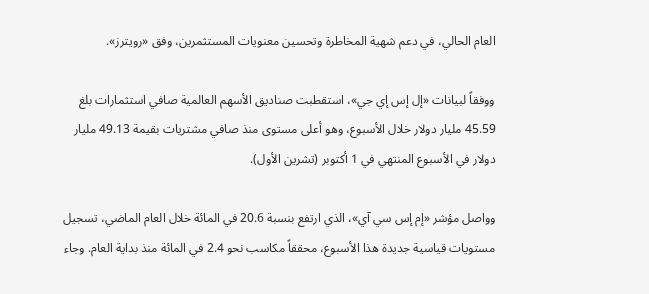العام الحالي، في دعم شهية المخاطرة وتحسين معنويات المستثمرين، وفق «رويترز».

ووفقاً لبيانات «إل إس إي جي»، استقطبت صناديق الأسهم العالمية صافي استثمارات بلغ 45.59 مليار دولار خلال الأسبوع، وهو أعلى مستوى منذ صافي مشتريات بقيمة 49.13 مليار دولار في الأسبوع المنتهي في 1 أكتوبر (تشرين الأول).

وواصل مؤشر «إم إس سي آي»، الذي ارتفع بنسبة 20.6 في المائة خلال العام الماضي، تسجيل مستويات قياسية جديدة هذا الأسبوع، محققاً مكاسب نحو 2.4 في المائة منذ بداية العام. وجاء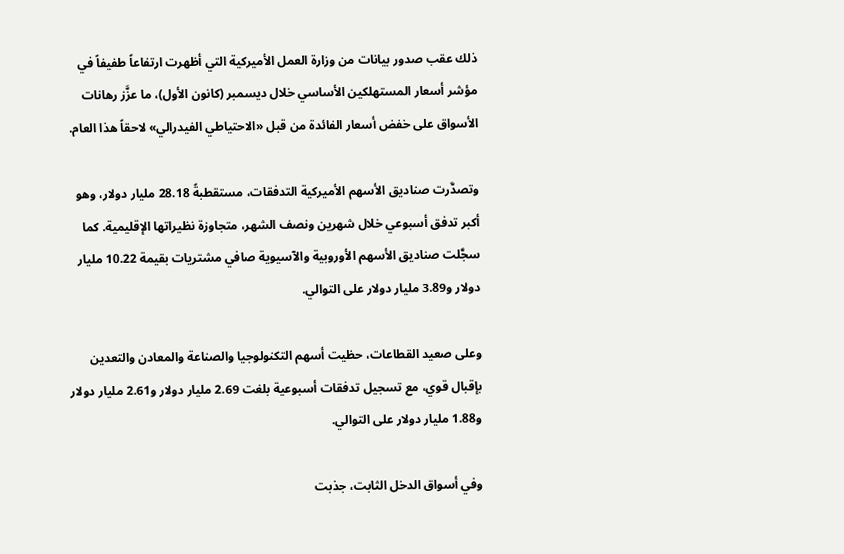ذلك عقب صدور بيانات من وزارة العمل الأميركية التي أظهرت ارتفاعاً طفيفاً في مؤشر أسعار المستهلكين الأساسي خلال ديسمبر (كانون الأول)، ما عزَّز رهانات الأسواق على خفض أسعار الفائدة من قبل «الاحتياطي الفيدرالي» لاحقاً هذا العام.

وتصدَّرت صناديق الأسهم الأميركية التدفقات، مستقطبةً 28.18 مليار دولار، وهو أكبر تدفق أسبوعي خلال شهرين ونصف الشهر، متجاوزة نظيراتها الإقليمية. كما سجَّلت صناديق الأسهم الأوروبية والآسيوية صافي مشتريات بقيمة 10.22 مليار دولار و3.89 مليار دولار على التوالي.

وعلى صعيد القطاعات، حظيت أسهم التكنولوجيا والصناعة والمعادن والتعدين بإقبال قوي، مع تسجيل تدفقات أسبوعية بلغت 2.69 مليار دولار و2.61 مليار دولار و1.88 مليار دولار على التوالي.

وفي أسواق الدخل الثابت، جذبت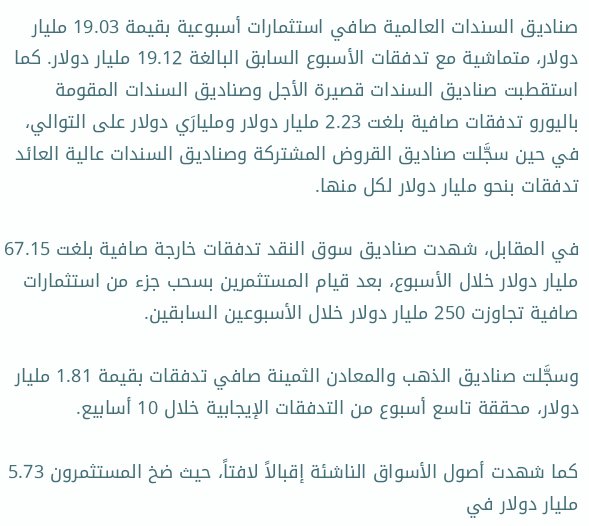صناديق السندات العالمية صافي استثمارات أسبوعية بقيمة 19.03 مليار دولار، متماشية مع تدفقات الأسبوع السابق البالغة 19.12 مليار دولار. كما استقطبت صناديق السندات قصيرة الأجل وصناديق السندات المقومة باليورو تدفقات صافية بلغت 2.23 مليار دولار ومليارَي دولار على التوالي، في حين سجَّلت صناديق القروض المشتركة وصناديق السندات عالية العائد تدفقات بنحو مليار دولار لكل منها.

في المقابل، شهدت صناديق سوق النقد تدفقات خارجة صافية بلغت 67.15 مليار دولار خلال الأسبوع، بعد قيام المستثمرين بسحب جزء من استثمارات صافية تجاوزت 250 مليار دولار خلال الأسبوعين السابقين.

وسجَّلت صناديق الذهب والمعادن الثمينة صافي تدفقات بقيمة 1.81 مليار دولار، محققة تاسع أسبوع من التدفقات الإيجابية خلال 10 أسابيع.

كما شهدت أصول الأسواق الناشئة إقبالاً لافتاً، حيث ضخ المستثمرون 5.73 مليار دولار في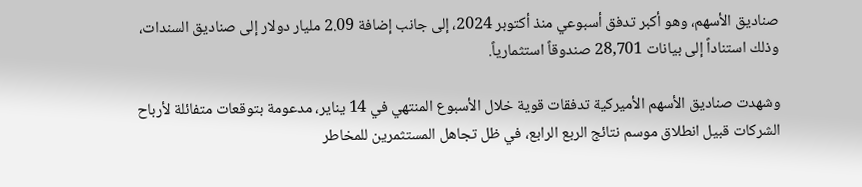صناديق الأسهم، وهو أكبر تدفق أسبوعي منذ أكتوبر 2024، إلى جانب إضافة 2.09 مليار دولار إلى صناديق السندات، وذلك استناداً إلى بيانات 28,701 صندوقاً استثمارياً.

وشهدت صناديق الأسهم الأميركية تدفقات قوية خلال الأسبوع المنتهي في 14 يناير، مدعومة بتوقعات متفائلة لأرباح الشركات قبيل انطلاق موسم نتائج الربع الرابع، في ظل تجاهل المستثمرين للمخاطر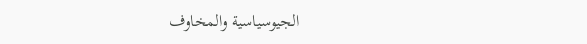الجيوسياسية والمخاوف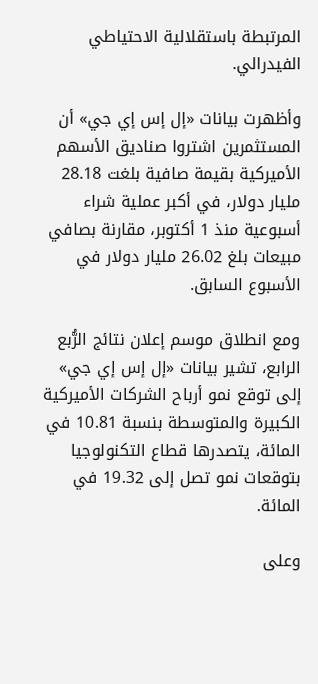المرتبطة باستقلالية الاحتياطي الفيدرالي.

وأظهرت بيانات «إل إس إي جي» أن المستثمرين اشتروا صناديق الأسهم الأميركية بقيمة صافية بلغت 28.18 مليار دولار، في أكبر عملية شراء أسبوعية منذ 1 أكتوبر، مقارنة بصافي مبيعات بلغ 26.02 مليار دولار في الأسبوع السابق.

ومع انطلاق موسم إعلان نتائج الرُّبع الرابع، تشير بيانات «إل إس إي جي» إلى توقع نمو أرباح الشركات الأميركية الكبيرة والمتوسطة بنسبة 10.81 في المائة، يتصدرها قطاع التكنولوجيا بتوقعات نمو تصل إلى 19.32 في المائة.

وعلى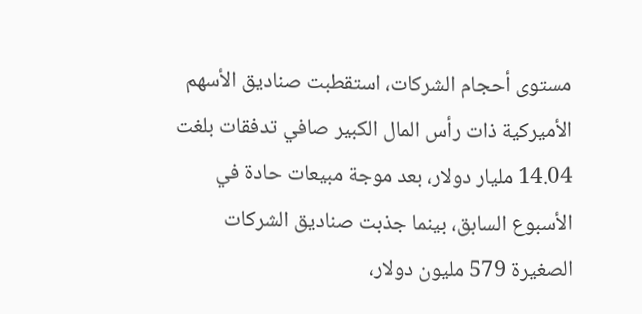مستوى أحجام الشركات، استقطبت صناديق الأسهم الأميركية ذات رأس المال الكبير صافي تدفقات بلغت 14.04 مليار دولار، بعد موجة مبيعات حادة في الأسبوع السابق، بينما جذبت صناديق الشركات الصغيرة 579 مليون دولار،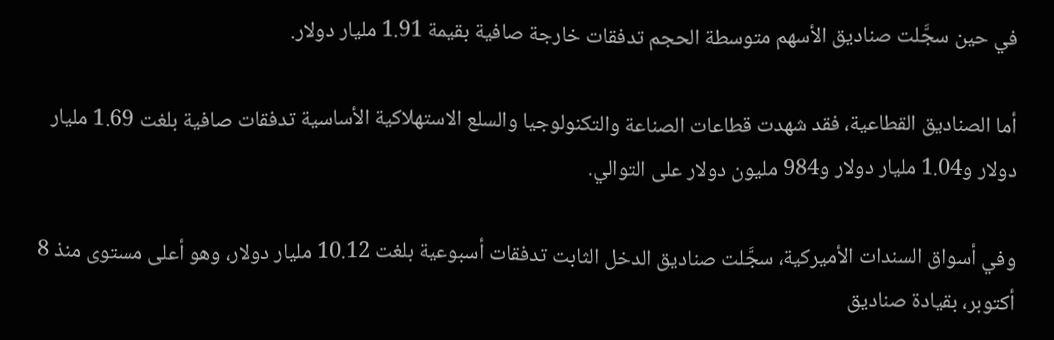في حين سجَّلت صناديق الأسهم متوسطة الحجم تدفقات خارجة صافية بقيمة 1.91 مليار دولار.

أما الصناديق القطاعية، فقد شهدت قطاعات الصناعة والتكنولوجيا والسلع الاستهلاكية الأساسية تدفقات صافية بلغت 1.69 مليار دولار و1.04 مليار دولار و984 مليون دولار على التوالي.

وفي أسواق السندات الأميركية، سجَّلت صناديق الدخل الثابت تدفقات أسبوعية بلغت 10.12 مليار دولار، وهو أعلى مستوى منذ 8 أكتوبر، بقيادة صناديق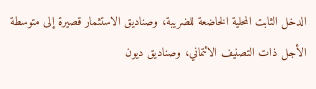الدخل الثابت المحلية الخاضعة للضريبة، وصناديق الاستثمار قصيرة إلى متوسطة الأجل ذات التصنيف الائتماني، وصناديق ديون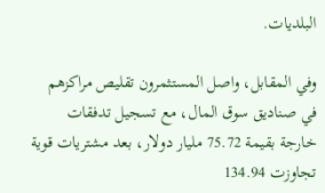البلديات.

وفي المقابل، واصل المستثمرون تقليص مراكزهم في صناديق سوق المال، مع تسجيل تدفقات خارجة بقيمة 75.72 مليار دولار، بعد مشتريات قوية تجاوزت 134.94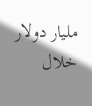مليار دولار خلال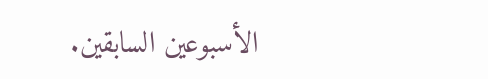الأسبوعين السابقين.